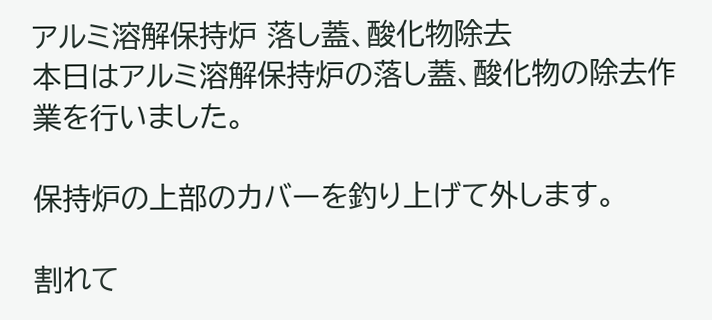アルミ溶解保持炉 落し蓋、酸化物除去
本日はアルミ溶解保持炉の落し蓋、酸化物の除去作業を行いました。

保持炉の上部のカバーを釣り上げて外します。

割れて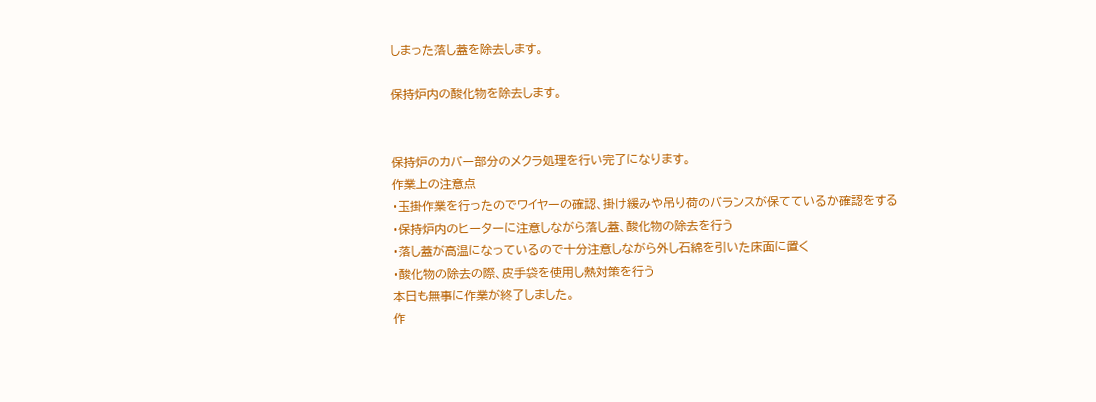しまった落し蓋を除去します。

保持炉内の酸化物を除去します。


保持炉のカバー部分のメクラ処理を行い完了になります。
作業上の注意点
・玉掛作業を行ったのでワイヤーの確認、掛け緩みや吊り荷のバランスが保てているか確認をする
・保持炉内のヒーターに注意しながら落し蓋、酸化物の除去を行う
・落し蓋が高温になっているので十分注意しながら外し石綿を引いた床面に置く
・酸化物の除去の際、皮手袋を使用し熱対策を行う
本日も無事に作業が終了しました。
作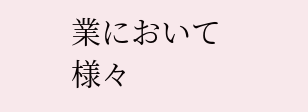業において様々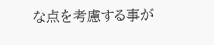な点を考慮する事が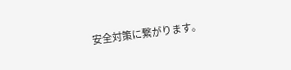安全対策に繋がります。